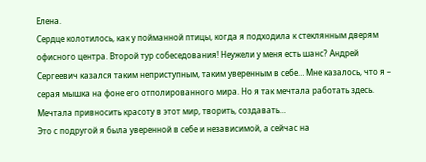Елена.
Сердце колотилось, как у пойманной птицы, когда я подходила к стеклянным дверям офисного центра. Второй тур собеседования! Неужели у меня есть шанс? Андрей Сергеевич казался таким неприступным, таким уверенным в себе… Мне казалось, что я – серая мышка на фоне его отполированного мира. Но я так мечтала работать здесь. Мечтала привносить красоту в этот мир, творить, создавать…
Это с подругой я была уверенной в себе и независимой, а сейчас на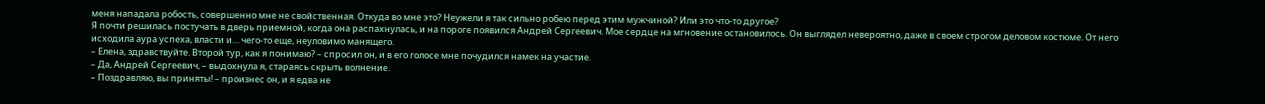меня нападала робость, совершенно мне не свойственная. Откуда во мне это? Неужели я так сильно робею перед этим мужчиной? Или это что-то другое?
Я почти решилась постучать в дверь приемной, когда она распахнулась, и на пороге появился Андрей Сергеевич. Мое сердце на мгновение остановилось. Он выглядел невероятно, даже в своем строгом деловом костюме. От него исходила аура успеха, власти и… чего-то еще, неуловимо манящего.
– Елена, здравствуйте. Второй тур, как я понимаю? – спросил он, и в его голосе мне почудился намек на участие.
– Да, Андрей Сергеевич, – выдохнула я, стараясь скрыть волнение.
– Поздравляю, вы приняты! – произнес он, и я едва не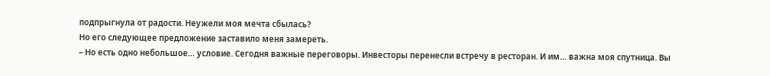подпрыгнула от радости. Неужели моя мечта сбылась?
Но его следующее предложение заставило меня замереть.
– Но есть одно небольшое… условие. Сегодня важные переговоры. Инвесторы перенесли встречу в ресторан. И им… важна моя спутница. Вы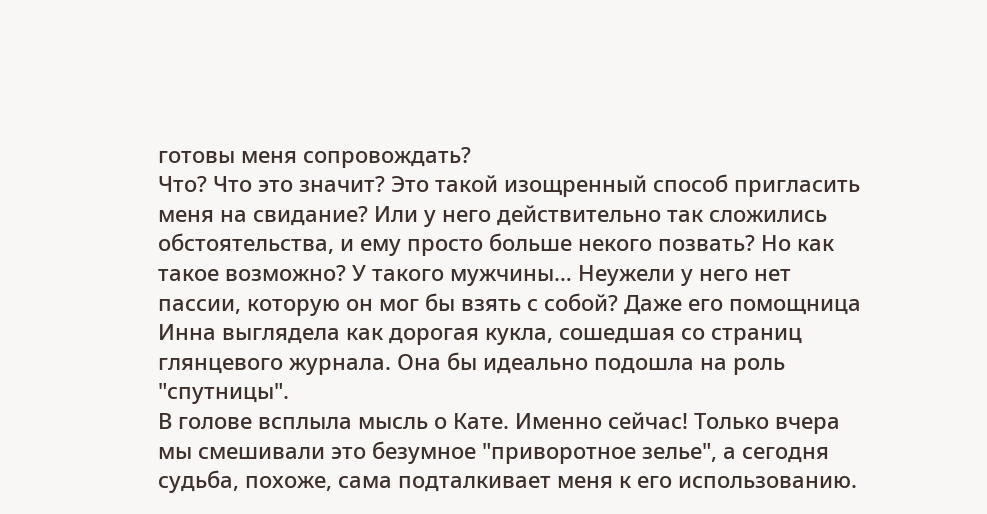готовы меня сопровождать?
Что? Что это значит? Это такой изощренный способ пригласить меня на свидание? Или у него действительно так сложились обстоятельства, и ему просто больше некого позвать? Но как такое возможно? У такого мужчины… Неужели у него нет пассии, которую он мог бы взять с собой? Даже его помощница Инна выглядела как дорогая кукла, сошедшая со страниц глянцевого журнала. Она бы идеально подошла на роль "спутницы".
В голове всплыла мысль о Кате. Именно сейчас! Только вчера мы смешивали это безумное "приворотное зелье", а сегодня судьба, похоже, сама подталкивает меня к его использованию.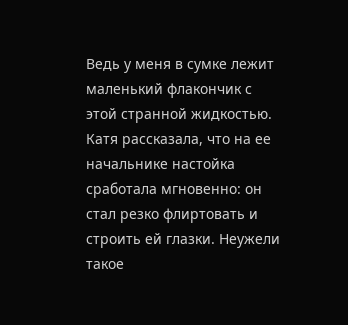Ведь у меня в сумке лежит маленький флакончик с этой странной жидкостью. Катя рассказала, что на ее начальнике настойка сработала мгновенно: он стал резко флиртовать и строить ей глазки. Неужели такое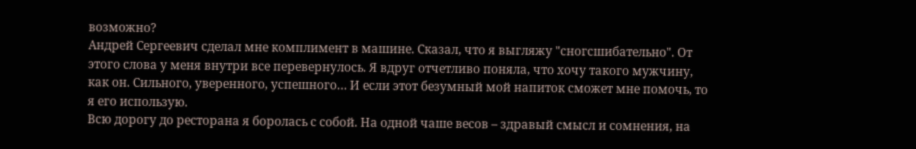возможно?
Андрей Сергеевич сделал мне комплимент в машине. Сказал, что я выгляжу "сногсшибательно". От этого слова у меня внутри все перевернулось. Я вдруг отчетливо поняла, что хочу такого мужчину, как он. Сильного, уверенного, успешного… И если этот безумный мой напиток сможет мне помочь, то я его использую.
Всю дорогу до ресторана я боролась с собой. На одной чаше весов – здравый смысл и сомнения, на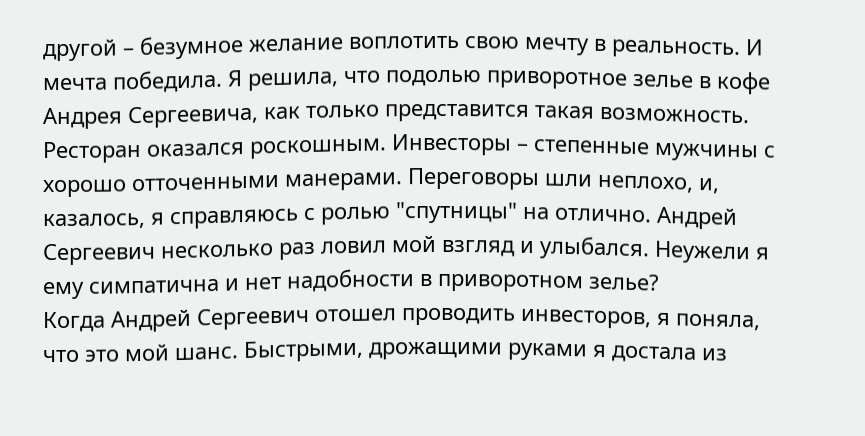другой – безумное желание воплотить свою мечту в реальность. И мечта победила. Я решила, что подолью приворотное зелье в кофе Андрея Сергеевича, как только представится такая возможность.
Ресторан оказался роскошным. Инвесторы – степенные мужчины с хорошо отточенными манерами. Переговоры шли неплохо, и, казалось, я справляюсь с ролью "спутницы" на отлично. Андрей Сергеевич несколько раз ловил мой взгляд и улыбался. Неужели я ему симпатична и нет надобности в приворотном зелье?
Когда Андрей Сергеевич отошел проводить инвесторов, я поняла, что это мой шанс. Быстрыми, дрожащими руками я достала из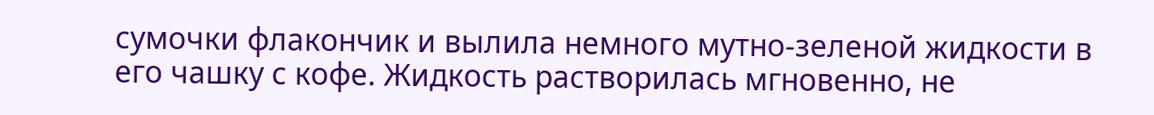сумочки флакончик и вылила немного мутно-зеленой жидкости в его чашку с кофе. Жидкость растворилась мгновенно, не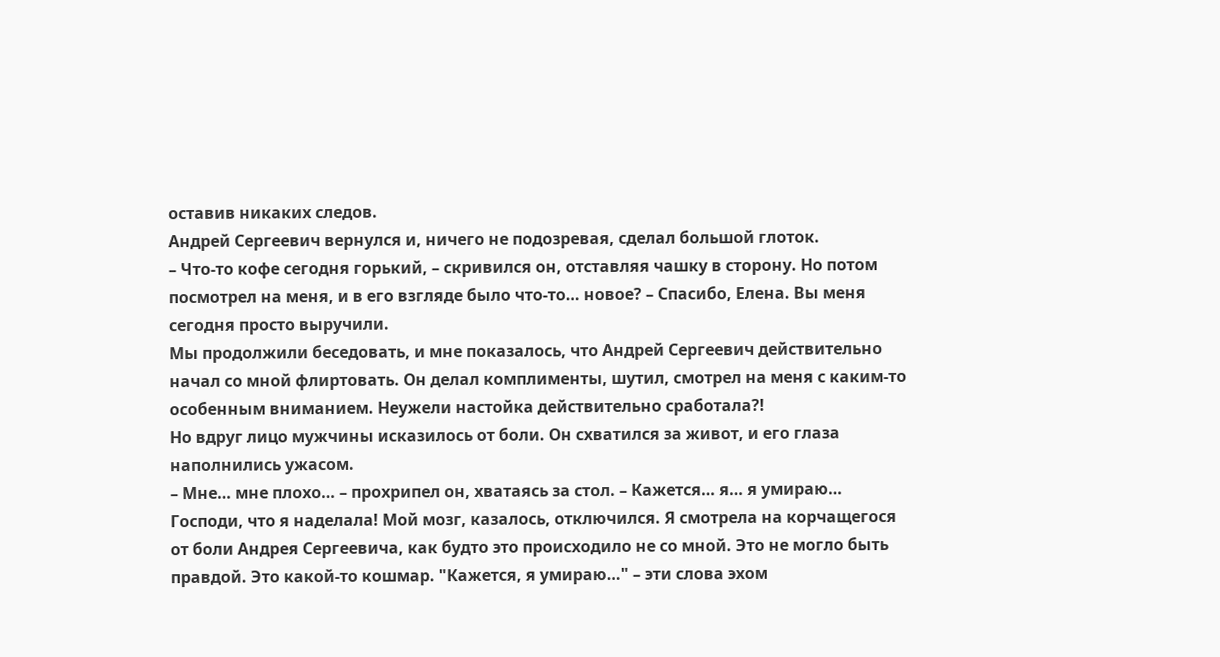оставив никаких следов.
Андрей Сергеевич вернулся и, ничего не подозревая, сделал большой глоток.
– Что-то кофе сегодня горький, – скривился он, отставляя чашку в сторону. Но потом посмотрел на меня, и в его взгляде было что-то… новое? – Спасибо, Елена. Вы меня сегодня просто выручили.
Мы продолжили беседовать, и мне показалось, что Андрей Сергеевич действительно начал со мной флиртовать. Он делал комплименты, шутил, смотрел на меня с каким-то особенным вниманием. Неужели настойка действительно сработала?!
Но вдруг лицо мужчины исказилось от боли. Он схватился за живот, и его глаза наполнились ужасом.
– Мне… мне плохо… – прохрипел он, хватаясь за стол. – Кажется… я… я умираю…
Господи, что я наделала! Мой мозг, казалось, отключился. Я смотрела на корчащегося от боли Андрея Сергеевича, как будто это происходило не со мной. Это не могло быть правдой. Это какой-то кошмар. "Кажется, я умираю…" – эти слова эхом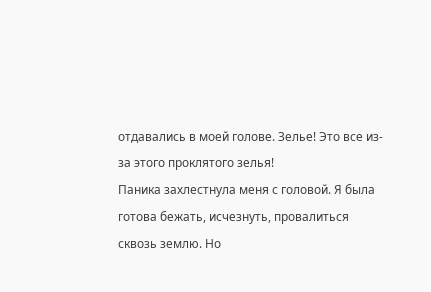отдавались в моей голове. Зелье! Это все из-за этого проклятого зелья!
Паника захлестнула меня с головой. Я была готова бежать, исчезнуть, провалиться сквозь землю. Но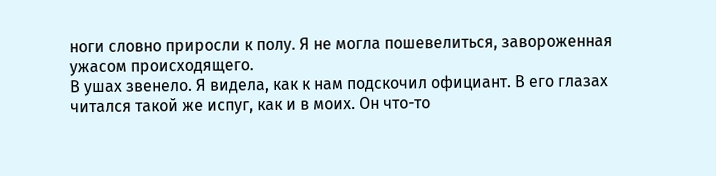ноги словно приросли к полу. Я не могла пошевелиться, завороженная ужасом происходящего.
В ушах звенело. Я видела, как к нам подскочил официант. В его глазах читался такой же испуг, как и в моих. Он что-то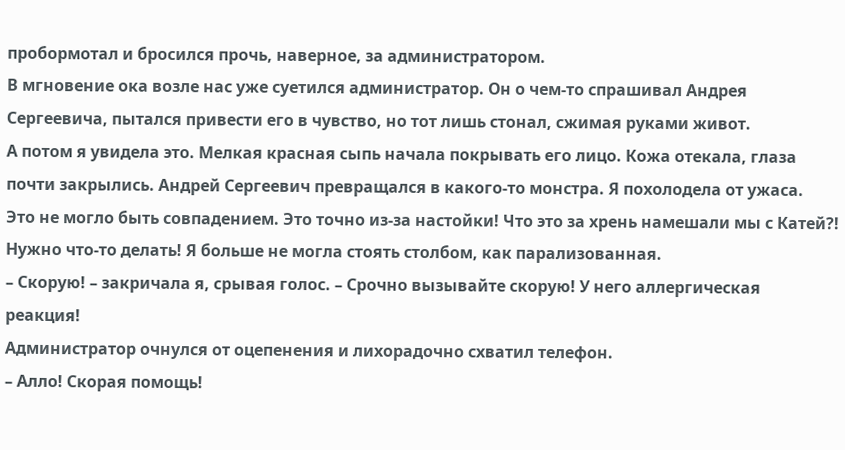пробормотал и бросился прочь, наверное, за администратором.
В мгновение ока возле нас уже суетился администратор. Он о чем-то спрашивал Андрея Сергеевича, пытался привести его в чувство, но тот лишь стонал, сжимая руками живот.
А потом я увидела это. Мелкая красная сыпь начала покрывать его лицо. Кожа отекала, глаза почти закрылись. Андрей Сергеевич превращался в какого-то монстра. Я похолодела от ужаса.
Это не могло быть совпадением. Это точно из-за настойки! Что это за хрень намешали мы с Катей?!
Нужно что-то делать! Я больше не могла стоять столбом, как парализованная.
– Скорую! – закричала я, срывая голос. – Срочно вызывайте скорую! У него аллергическая реакция!
Администратор очнулся от оцепенения и лихорадочно схватил телефон.
– Алло! Скорая помощь!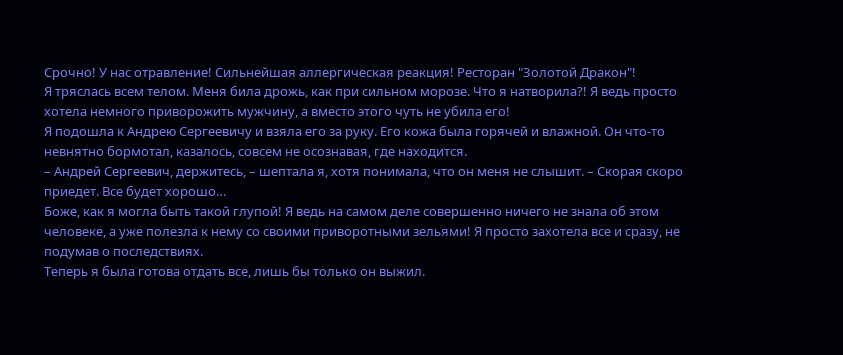Срочно! У нас отравление! Сильнейшая аллергическая реакция! Ресторан "Золотой Дракон"!
Я тряслась всем телом. Меня била дрожь, как при сильном морозе. Что я натворила?! Я ведь просто хотела немного приворожить мужчину, а вместо этого чуть не убила его!
Я подошла к Андрею Сергеевичу и взяла его за руку. Его кожа была горячей и влажной. Он что-то невнятно бормотал, казалось, совсем не осознавая, где находится.
– Андрей Сергеевич, держитесь, – шептала я, хотя понимала, что он меня не слышит. – Скорая скоро приедет. Все будет хорошо…
Боже, как я могла быть такой глупой! Я ведь на самом деле совершенно ничего не знала об этом человеке, а уже полезла к нему со своими приворотными зельями! Я просто захотела все и сразу, не подумав о последствиях.
Теперь я была готова отдать все, лишь бы только он выжил.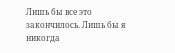Лишь бы все это закончилось. Лишь бы я никогда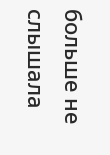больше не слышала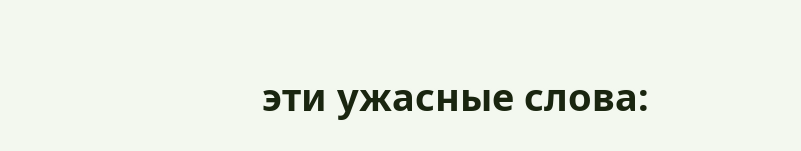эти ужасные слова: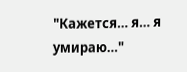"Кажется… я… я умираю…"